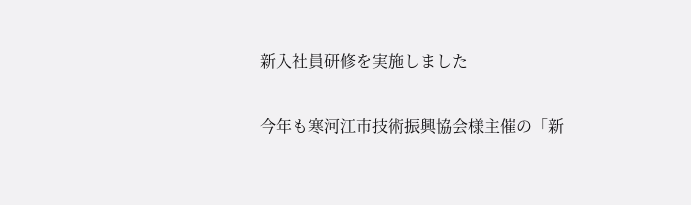新入社員研修を実施しました

今年も寒河江市技術振興協会様主催の「新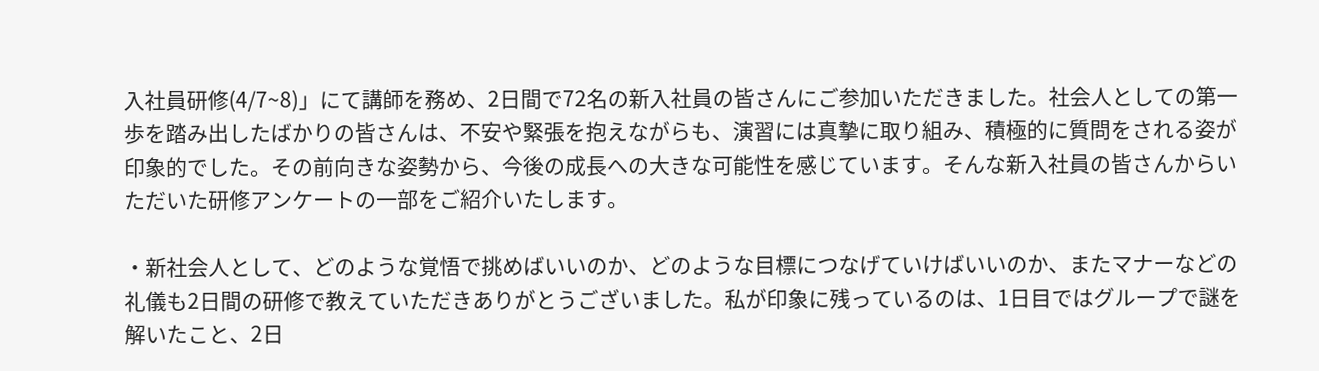入社員研修(4/7~8)」にて講師を務め、2日間で72名の新入社員の皆さんにご参加いただきました。社会人としての第一歩を踏み出したばかりの皆さんは、不安や緊張を抱えながらも、演習には真摯に取り組み、積極的に質問をされる姿が印象的でした。その前向きな姿勢から、今後の成長への大きな可能性を感じています。そんな新入社員の皆さんからいただいた研修アンケートの一部をご紹介いたします。

・新社会人として、どのような覚悟で挑めばいいのか、どのような目標につなげていけばいいのか、またマナーなどの礼儀も2日間の研修で教えていただきありがとうございました。私が印象に残っているのは、1日目ではグループで謎を解いたこと、2日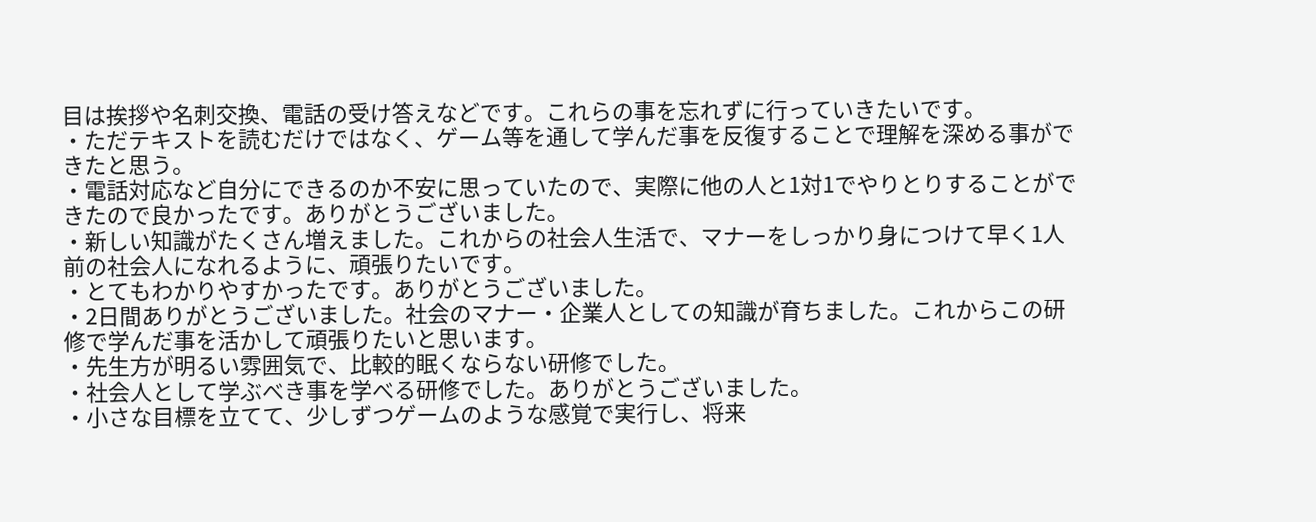目は挨拶や名刺交換、電話の受け答えなどです。これらの事を忘れずに行っていきたいです。
・ただテキストを読むだけではなく、ゲーム等を通して学んだ事を反復することで理解を深める事ができたと思う。
・電話対応など自分にできるのか不安に思っていたので、実際に他の人と1対1でやりとりすることができたので良かったです。ありがとうございました。
・新しい知識がたくさん増えました。これからの社会人生活で、マナーをしっかり身につけて早く1人前の社会人になれるように、頑張りたいです。
・とてもわかりやすかったです。ありがとうございました。
・2日間ありがとうございました。社会のマナー・企業人としての知識が育ちました。これからこの研修で学んだ事を活かして頑張りたいと思います。
・先生方が明るい雰囲気で、比較的眠くならない研修でした。
・社会人として学ぶべき事を学べる研修でした。ありがとうございました。
・小さな目標を立てて、少しずつゲームのような感覚で実行し、将来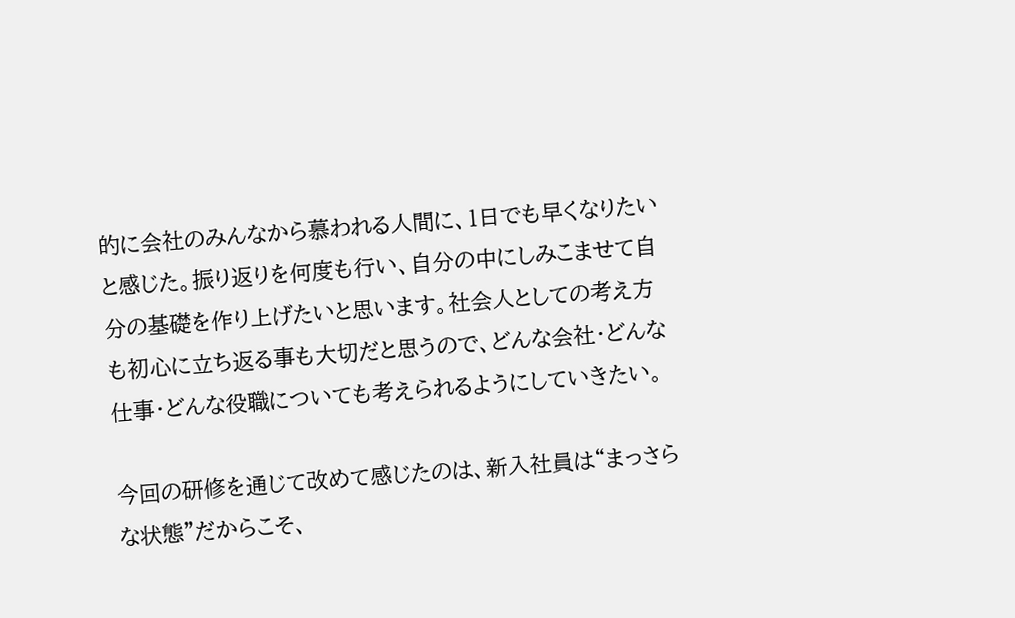的に会社のみんなから慕われる人間に、1日でも早くなりたいと感じた。振り返りを何度も行い、自分の中にしみこませて自分の基礎を作り上げたいと思います。社会人としての考え方も初心に立ち返る事も大切だと思うので、どんな会社・どんな仕事・どんな役職についても考えられるようにしていきたい。

今回の研修を通じて改めて感じたのは、新入社員は“まっさらな状態”だからこそ、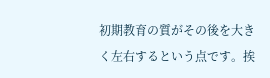初期教育の質がその後を大きく左右するという点です。挨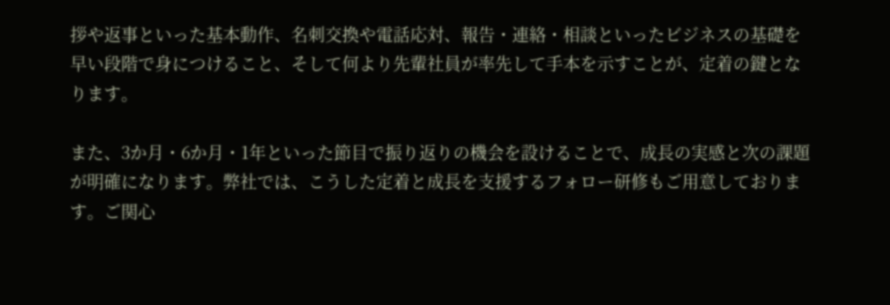拶や返事といった基本動作、名刺交換や電話応対、報告・連絡・相談といったビジネスの基礎を早い段階で身につけること、そして何より先輩社員が率先して手本を示すことが、定着の鍵となります。

また、3か月・6か月・1年といった節目で振り返りの機会を設けることで、成長の実感と次の課題が明確になります。弊社では、こうした定着と成長を支援するフォロー研修もご用意しております。ご関心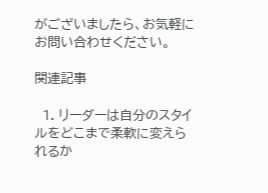がございましたら、お気軽にお問い合わせください。

関連記事

  1. リーダーは自分のスタイルをどこまで柔軟に変えられるか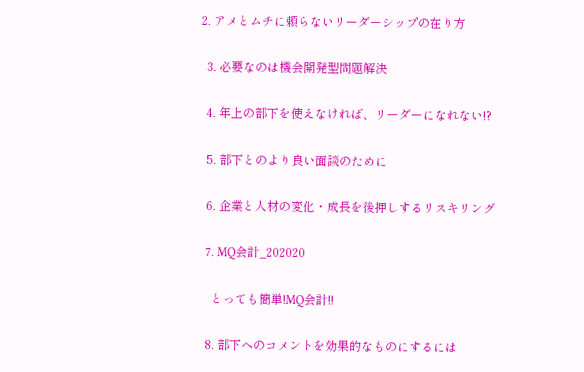2. アメとムチに頼らないリーダーシップの在り方

  3. 必要なのは機会開発型問題解決

  4. 年上の部下を使えなければ、リーダーになれない!?

  5. 部下とのより良い面談のために

  6. 企業と人材の変化・成長を後押しするリスキリング

  7. MQ会計_202020

    とっても簡単!MQ会計!!

  8. 部下へのコメントを効果的なものにするには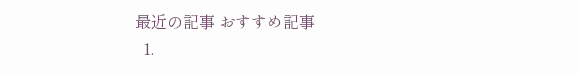最近の記事 おすすめ記事
  1.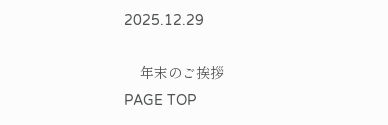2025.12.29

    年末のご挨拶
PAGE TOP